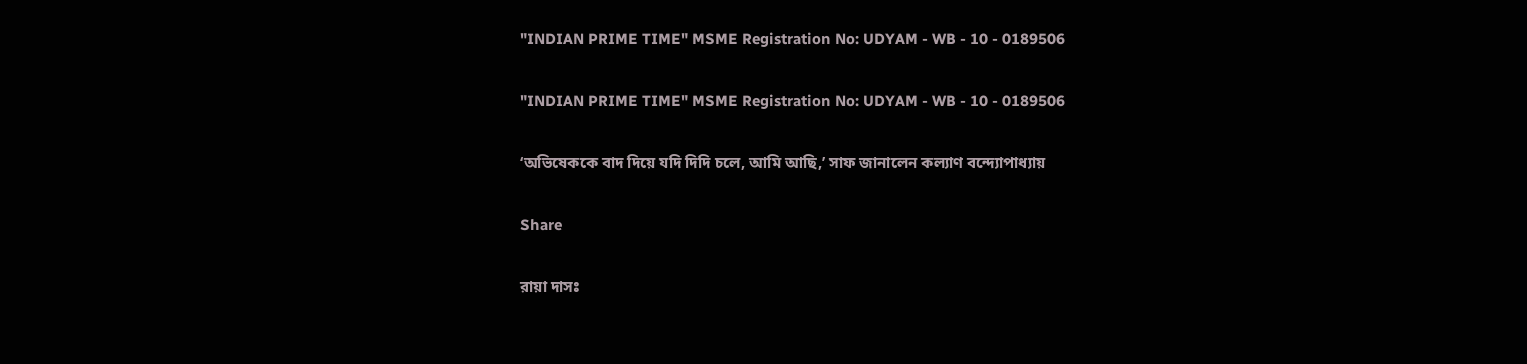"INDIAN PRIME TIME" MSME Registration No: UDYAM - WB - 10 - 0189506

"INDIAN PRIME TIME" MSME Registration No: UDYAM - WB - 10 - 0189506

‘অভিষেককে বাদ দিয়ে যদি দিদি চলে, আমি আছি,’ সাফ জানালেন কল্যাণ বন্দ্যোপাধ্যায়

Share

রায়া দাসঃ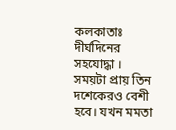কলকাতাঃ দীর্ঘদিনের সহযোদ্ধা । সময়টা প্রায় তিন দশেকেরও বেশী হবে। যখন মমতা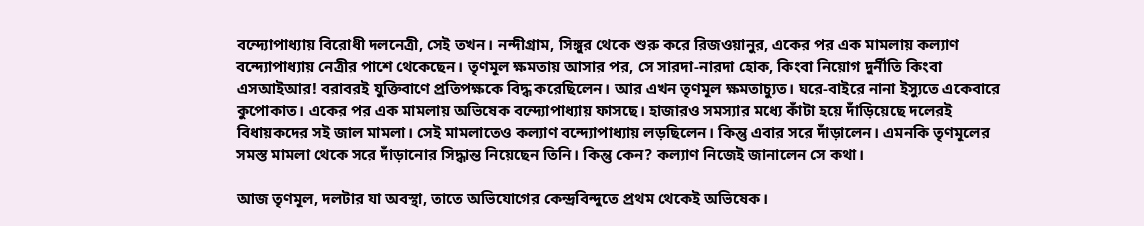বন্দ্যোপাধ্যায় বিরোধী দলনেত্রী, সেই তখন। নন্দীগ্রাম, সিঙ্গুর থেকে শুরু করে রিজওয়ানুর, একের পর এক মামলায় কল্যাণ বন্দ্যোপাধ্যায় নেত্রীর পাশে থেকেছেন। তৃণমূল ক্ষমতায় আসার পর, সে সারদা-নারদা হোক, কিংবা নিয়োগ দুর্নীতি কিংবা এসআইআর! বরাবরই যুক্তিবাণে প্রতিপক্ষকে বিদ্ধ করেছিলেন। আর এখন তৃণমূল ক্ষমতাচ্যুত। ঘরে-বাইরে নানা ইস্যুতে একেবারে কুপোকাত। একের পর এক মামলায় অভিষেক বন্দ্যোপাধ্যায় ফাসছে। হাজারও সমস্যার মধ্যে কাঁটা হয়ে দাঁড়িয়েছে দলেরই বিধায়কদের সই জাল মামলা। সেই মামলাতেও কল্যাণ বন্দ্যোপাধ্যায় লড়ছিলেন। কিন্তু এবার সরে দাঁড়ালেন। এমনকি তৃণমূলের সমস্ত মামলা থেকে সরে দাঁড়ানোর সিদ্ধান্ত নিয়েছেন তিনি। কিন্তু কেন? কল্যাণ নিজেই জানালেন সে কথা।

আজ তৃণমূল, দলটার যা অবস্থা, তাতে অভিযোগের কেন্দ্রবিন্দুতে প্রথম থেকেই অভিষেক।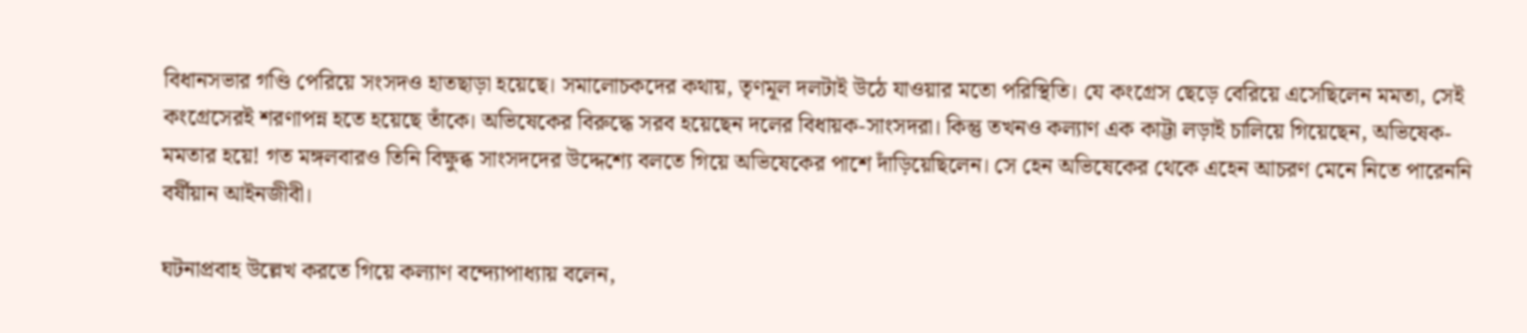বিধানসভার গণ্ডি পেরিয়ে সংসদও হাতছাড়া হয়েছে। সমালোচকদের কথায়, তৃণমূল দলটাই উঠে যাওয়ার মতো পরিস্থিতি। যে কংগ্রেস ছেড়ে বেরিয়ে এসেছিলেন মমতা, সেই কংগ্রেসেরই শরণাপন্ন হতে হয়েছে তাঁকে। অভিষেকের বিরুদ্ধে সরব হয়েছেন দলের বিধায়ক-সাংসদরা। কিন্তু তখনও কল্যাণ এক কাট্টা লড়াই চালিয়ে গিয়েছেন, অভিষেক-মমতার হয়ে! গত মঙ্গলবারও তিনি বিক্ষুব্ধ সাংসদদের উদ্দেশ্যে বলতে গিয়ে অভিষেকের পাশে দাঁড়িয়েছিলেন। সে হেন অভিষেকের থেকে এহেন আচরণ মেনে নিতে পারেননি বর্ষীয়ান আইনজীবী।

ঘটনাপ্রবাহ উল্লেখ করতে গিয়ে কল্যাণ বন্দ্যোপাধ্যায় বলেন,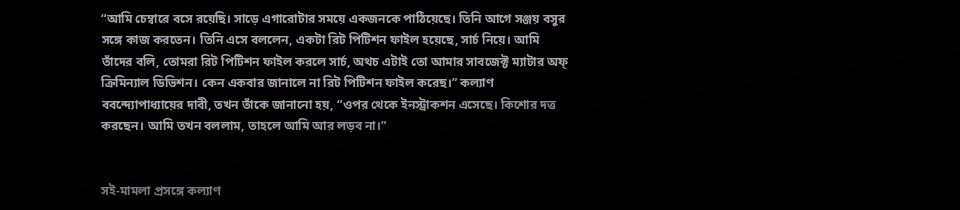“আমি চেম্বারে বসে রয়েছি। সাড়ে এগারোটার সময়ে একজনকে পাঠিয়েছে। তিনি আগে সঞ্জয় বসুর সঙ্গে কাজ করতেন। তিনি এসে বললেন, একটা রিট পিটিশন ফাইল হয়েছে, সার্চ নিয়ে। আমি তাঁদের বলি, তোমরা রিট পিটিশন ফাইল করলে সার্চ, অথচ এটাই তো আমার সাবজেক্ট ম্যাটার অফ্ ক্রিমিন্যাল ডিভিশন। কেন একবার জানালে না রিট পিটিশন ফাইল করেছ।” কল্যাণ ববন্দ্যোপাধ্যায়ের দাবী, তখন তাঁকে জানানো হয়, “ওপর থেকে ইনস্ট্রাকশন এসেছে। কিশোর দত্ত করছেন। আমি তখন বললাম, তাহলে আমি আর লড়ব না।”


সই-মামলা প্রসঙ্গে কল্যাণ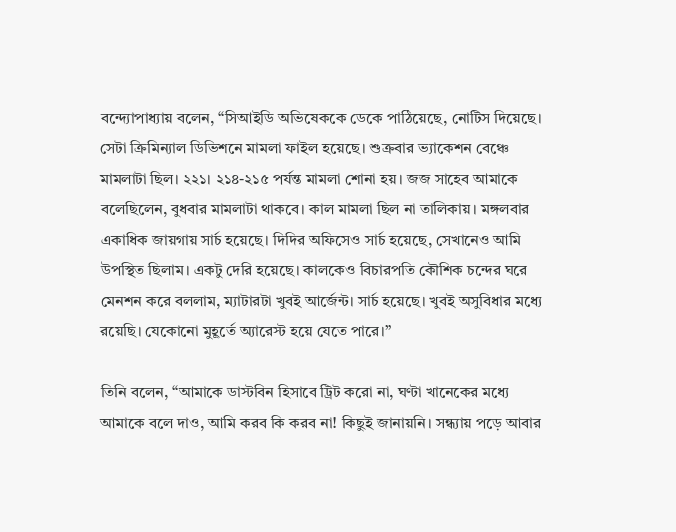বন্দ্যোপাধ্যায় বলেন, “সিআইডি অভিষেককে ডেকে পাঠিয়েছে, নোটিস দিয়েছে। সেটা ক্রিমিন্যাল ডিভিশনে মামলা ফাইল হয়েছে। শুক্রবার ভ্যাকেশন বেঞ্চে মামলাটা ছিল। ২২১। ২১৪-২১৫ পর্যন্ত মামলা শোনা হয়। জজ সাহেব আমাকে বলেছিলেন, বুধবার মামলাটা থাকবে। কাল মামলা ছিল না তালিকায়। মঙ্গলবার একাধিক জায়গায় সার্চ হয়েছে। দিদির অফিসেও সার্চ হয়েছে, সেখানেও আমি উপস্থিত ছিলাম। একটু দেরি হয়েছে। কালকেও বিচারপতি কৌশিক চন্দের ঘরে মেনশন করে বললাম, ম্যাটারটা খুবই আর্জেন্ট। সার্চ হয়েছে। খুবই অসুবিধার মধ্যে রয়েছি। যেকোনো মুহূর্তে অ্যারেস্ট হয়ে যেতে পারে।”

তিনি বলেন, “আমাকে ডাস্টবিন হিসাবে ট্রিট করো না, ঘণ্টা খানেকের মধ্যে আমাকে বলে দাও, আমি করব কি করব না! কিছুই জানায়নি। সন্ধ্যায় পড়ে আবার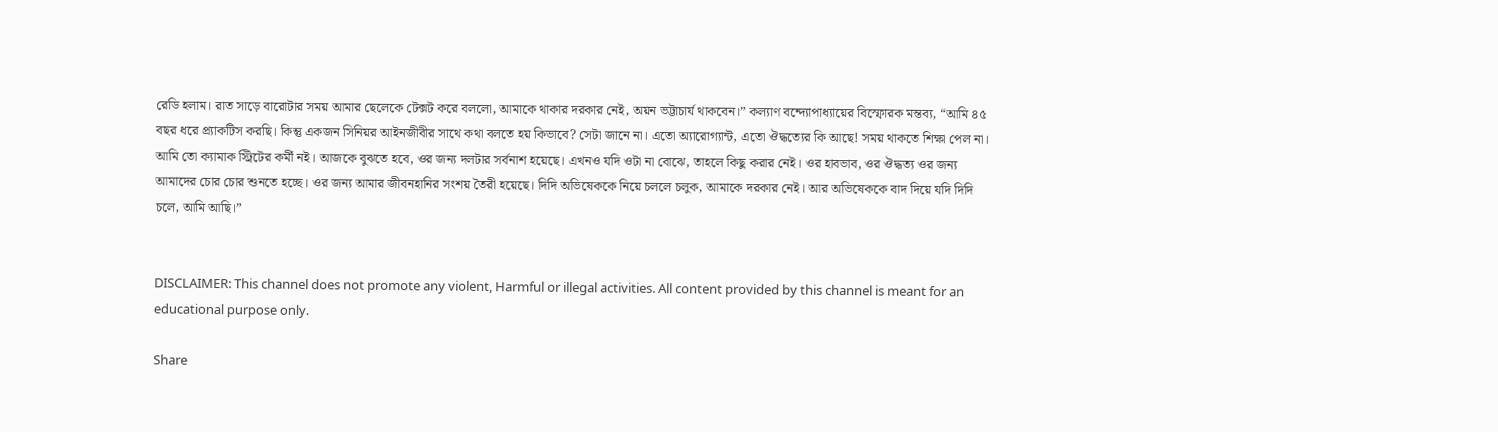রেডি হলাম। রাত সাড়ে বারোটার সময় আমার ছেলেকে টেক্সট করে বললো, আমাকে থাকার দরকার নেই, অয়ন ভট্টাচার্য থাকবেন।” কল্যাণ বন্দ্যোপাধ্যায়ের বিস্ফোরক মন্তব্য, “আমি ৪৫ বছর ধরে প্র্যাকটিস করছি। কিন্তু একজন সিনিয়র আইনজীবীর সাথে কথা বলতে হয় কিভাবে? সেটা জানে না। এতো অ্যারোগ্যান্ট, এতো ঔদ্ধত্যের কি আছে! সময় থাকতে শিক্ষা পেল না। আমি তো ক্যামাক স্ট্রিটের কর্মী নই। আজকে বুঝতে হবে, ওর জন্য দলটার সর্বনাশ হয়েছে। এখনও যদি ওটা না বোঝে, তাহলে কিছু করার নেই। ওর হাবভাব, ওর ঔদ্ধত্য ওর জন্য আমাদের চোর চোর শুনতে হচ্ছে। ওর জন্য আমার জীবনহানির সংশয় তৈরী হয়েছে। দিদি অভিষেককে নিয়ে চললে চলুক, আমাকে দরকার নেই। আর অভিষেককে বাদ দিয়ে যদি দিদি চলে, আমি আছি।”


DISCLAIMER: This channel does not promote any violent, Harmful or illegal activities. All content provided by this channel is meant for an educational purpose only.

Share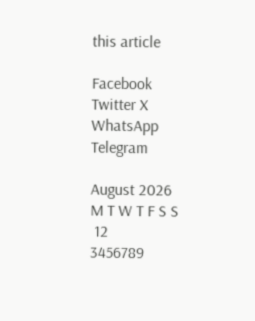this article

Facebook
Twitter X
WhatsApp
Telegram

August 2026
M T W T F S S
 12
3456789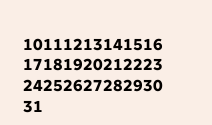10111213141516
17181920212223
24252627282930
31